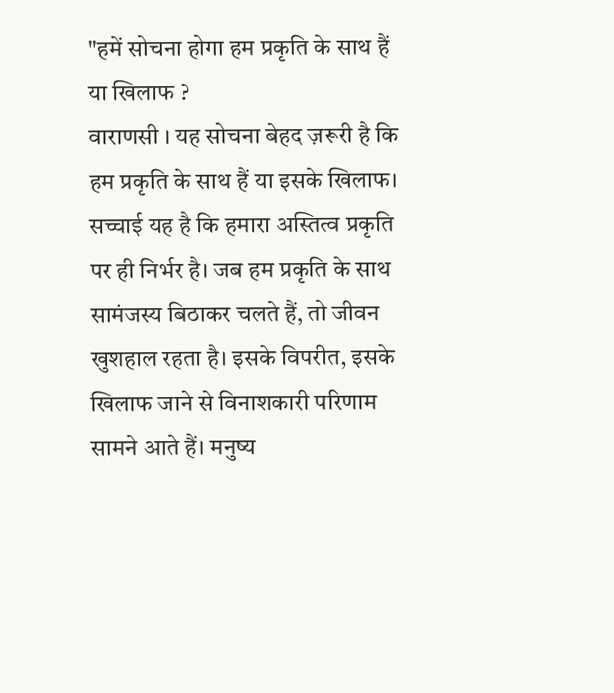"हमें सोचना होगा हम प्रकृति के साथ हैं या खिलाफ ?
वाराणसी । यह सोचना बेहद ज़रूरी है कि हम प्रकृति के साथ हैं या इसके खिलाफ। सच्चाई यह है कि हमारा अस्तित्व प्रकृति पर ही निर्भर है। जब हम प्रकृति के साथ सामंजस्य बिठाकर चलते हैं, तो जीवन खुशहाल रहता है। इसके विपरीत, इसके खिलाफ जाने से विनाशकारी परिणाम सामने आते हैं। मनुष्य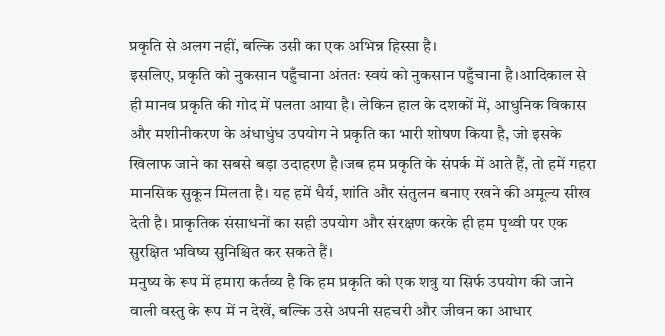प्रकृति से अलग नहीं, बल्कि उसी का एक अभिन्न हिस्सा है।
इसलिए, प्रकृति को नुकसान पहुँचाना अंततः स्वयं को नुकसान पहुँचाना है।आदिकाल से ही मानव प्रकृति की गोद में पलता आया है। लेकिन हाल के दशकों में, आधुनिक विकास और मशीनीकरण के अंधाधुंध उपयोग ने प्रकृति का भारी शोषण किया है, जो इसके खिलाफ जाने का सबसे बड़ा उदाहरण है।जब हम प्रकृति के संपर्क में आते हैं, तो हमें गहरा मानसिक सुकून मिलता है। यह हमें धैर्य, शांति और संतुलन बनाए रखने की अमूल्य सीख देती है। प्राकृतिक संसाधनों का सही उपयोग और संरक्षण करके ही हम पृथ्वी पर एक सुरक्षित भविष्य सुनिश्चित कर सकते हैं।
मनुष्य के रूप में हमारा कर्तव्य है कि हम प्रकृति को एक शत्रु या सिर्फ उपयोग की जाने वाली वस्तु के रूप में न देखें, बल्कि उसे अपनी सहचरी और जीवन का आधार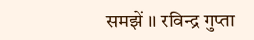समझें ।। रविन्द्र गुप्ता